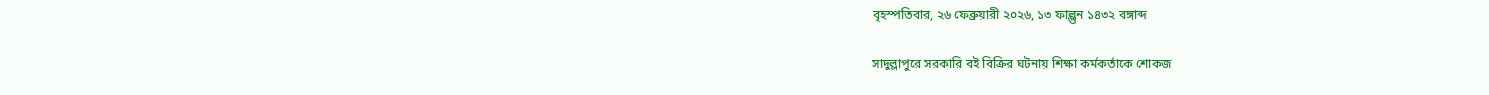বৃহস্পতিবার, ২৬ ফেব্রুয়ারী ২০২৬, ১৩ ফাল্গুন ১৪৩২ বঙ্গাব্দ

সাদুল্লাপুরে সরকারি বই বিক্রির ঘটনায় শিক্ষা কর্মকর্তাকে শোকজ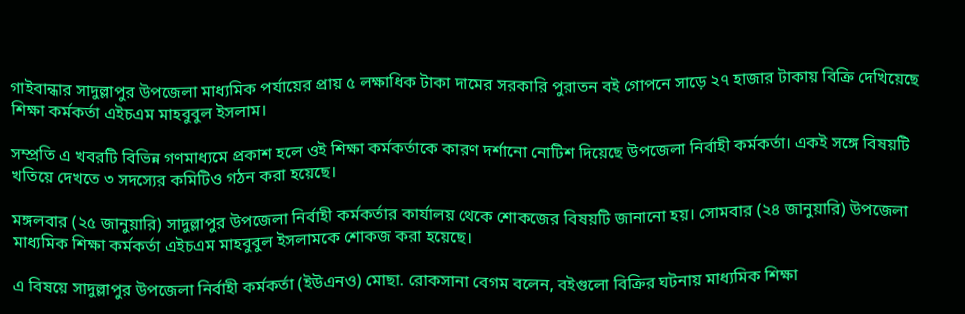গাইবান্ধার সাদুল্লাপুর উপজেলা মাধ্যমিক পর্যায়ের প্রায় ৫ লক্ষাধিক টাকা দামের সরকারি পুরাতন বই গোপনে সাড়ে ২৭ হাজার টাকায় বিক্রি দেখিয়েছে শিক্ষা কর্মকর্তা এইচএম মাহবুবুল ইসলাম।

সম্প্রতি এ খবরটি বিভিন্ন গণমাধ্যমে প্রকাশ হলে ওই শিক্ষা কর্মকর্তাকে কারণ দর্শানো নোটিশ দিয়েছে উপজেলা নির্বাহী কর্মকর্তা। একই সঙ্গে বিষয়টি খতিয়ে দেখতে ৩ সদস্যের কমিটিও গঠন করা হয়েছে।

মঙ্গলবার (২৫ জানুয়ারি) সাদুল্লাপুর উপজেলা নির্বাহী কর্মকর্তার কার্যালয় থেকে শোকজের বিষয়টি জানানো হয়। সোমবার (২৪ জানুয়ারি) উপজেলা মাধ্যমিক শিক্ষা কর্মকর্তা এইচএম মাহবুবুল ইসলামকে শোকজ করা হয়েছে।

এ বিষয়ে সাদুল্লাপুর উপজেলা নির্বাহী কর্মকর্তা (ইউএনও) মোছা. রোকসানা বেগম বলেন, বইগুলো বিক্রির ঘটনায় মাধ্যমিক শিক্ষা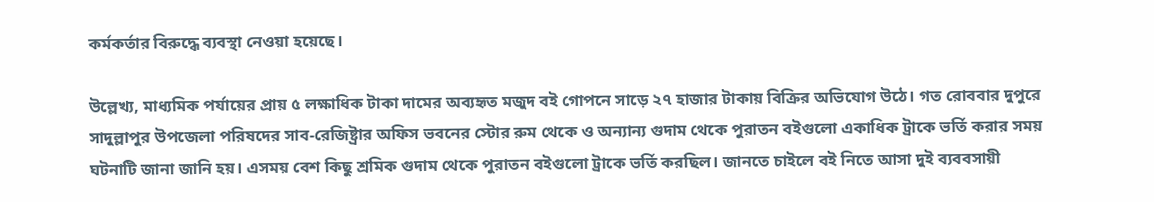কর্মকর্তার বিরুদ্ধে ব্যবস্থা নেওয়া হয়েছে।

উল্লেখ্য, মাধ্যমিক পর্যায়ের প্রায় ৫ লক্ষাধিক টাকা দামের অব্যহৃত মজুদ বই গোপনে সাড়ে ২৭ হাজার টাকায় বিক্রির অভিযোগ উঠে। গত রোববার দুপুরে সাদুল্লাপুর উপজেলা পরিষদের সাব-রেজিষ্ট্রার অফিস ভবনের স্টোর রুম থেকে ও অন্যান্য গুদাম থেকে পুরাতন বইগুলো একাধিক ট্রাকে ভর্তি করার সময় ঘটনাটি জানা জানি হয়। এসময় বেশ কিছু শ্রমিক গুদাম থেকে পুরাতন বইগুলো ট্রাকে ভর্তি করছিল। জানতে চাইলে বই নিতে আসা দুই ব্যববসায়ী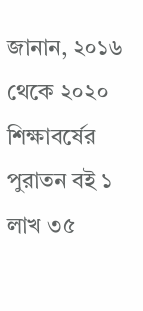জানান, ২০১৬ থেকে ২০২০ শিক্ষাবর্ষের পুরাতন বই ১ লাখ ৩৫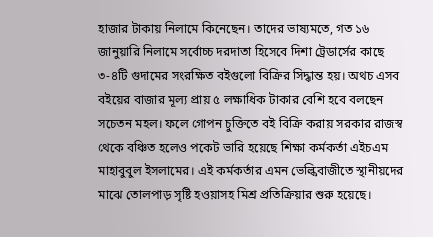হাজার টাকায় নিলামে কিনেছেন। তাদের ভাষ্যমতে, গত ১৬ জানুয়ারি নিলামে সর্বোচ্চ দরদাতা হিসেবে দিশা ট্রেডার্সের কাছে ৩-৪টি গুদামের সংরক্ষিত বইগুলো বিক্রির সিদ্ধান্ত হয়। অথচ এসব বইয়ের বাজার মূল্য প্রায় ৫ লক্ষাধিক টাকার বেশি হবে বলছেন সচেতন মহল। ফলে গোপন চুক্তিতে বই বিক্রি করায় সরকার রাজস্ব থেকে বঞ্চিত হলেও পকেট ভারি হয়েছে শিক্ষা কর্মকর্তা এইচএম মাহাবুবুল ইসলামের। এই কর্মকর্তার এমন ভেল্কিবাজীতে স্থানীয়দের মাঝে তোলপাড় সৃষ্টি হওয়াসহ মিশ্র প্রতিক্রিয়ার শুরু হয়েছে।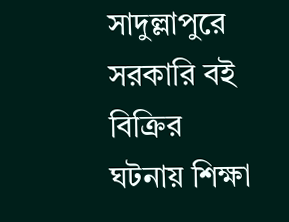সাদুল্লাপুরে সরকারি বই বিক্রির ঘটনায় শিক্ষা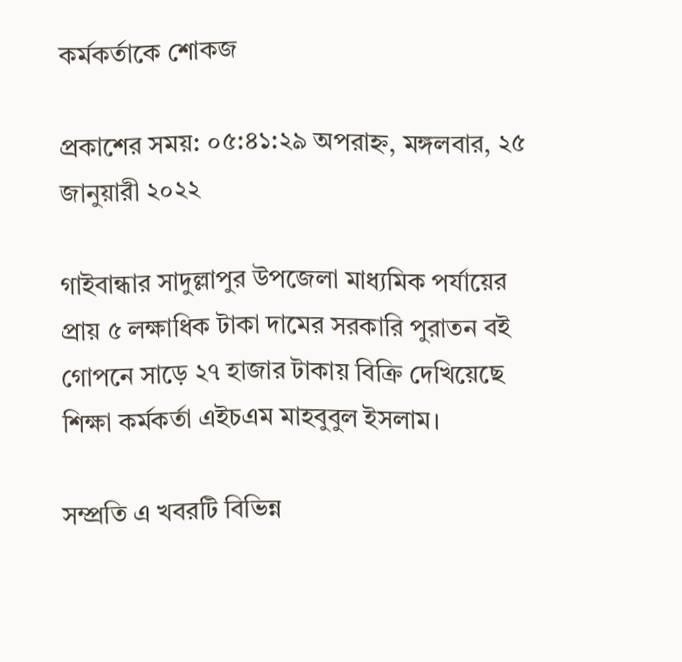কর্মকর্তাকে শোকজ

প্রকাশের সময়: ০৫:৪১:২৯ অপরাহ্ন, মঙ্গলবার, ২৫ জানুয়ারী ২০২২

গাইবান্ধার সাদুল্লাপুর উপজেলা মাধ্যমিক পর্যায়ের প্রায় ৫ লক্ষাধিক টাকা দামের সরকারি পুরাতন বই গোপনে সাড়ে ২৭ হাজার টাকায় বিক্রি দেখিয়েছে শিক্ষা কর্মকর্তা এইচএম মাহবুবুল ইসলাম।

সম্প্রতি এ খবরটি বিভিন্ন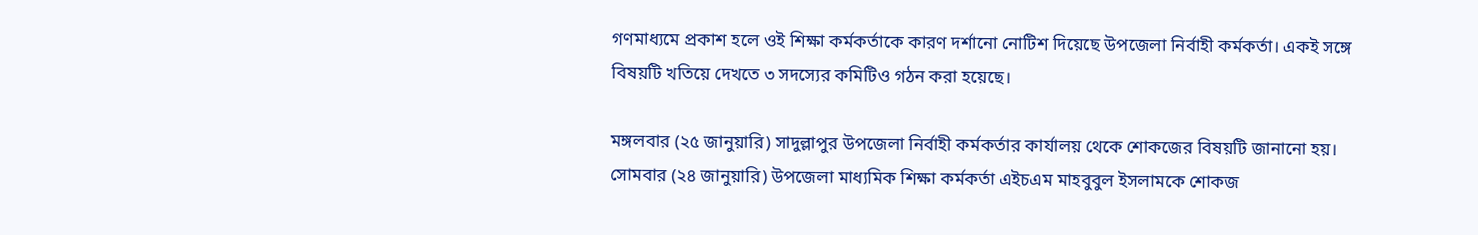গণমাধ্যমে প্রকাশ হলে ওই শিক্ষা কর্মকর্তাকে কারণ দর্শানো নোটিশ দিয়েছে উপজেলা নির্বাহী কর্মকর্তা। একই সঙ্গে বিষয়টি খতিয়ে দেখতে ৩ সদস্যের কমিটিও গঠন করা হয়েছে।

মঙ্গলবার (২৫ জানুয়ারি) সাদুল্লাপুর উপজেলা নির্বাহী কর্মকর্তার কার্যালয় থেকে শোকজের বিষয়টি জানানো হয়। সোমবার (২৪ জানুয়ারি) উপজেলা মাধ্যমিক শিক্ষা কর্মকর্তা এইচএম মাহবুবুল ইসলামকে শোকজ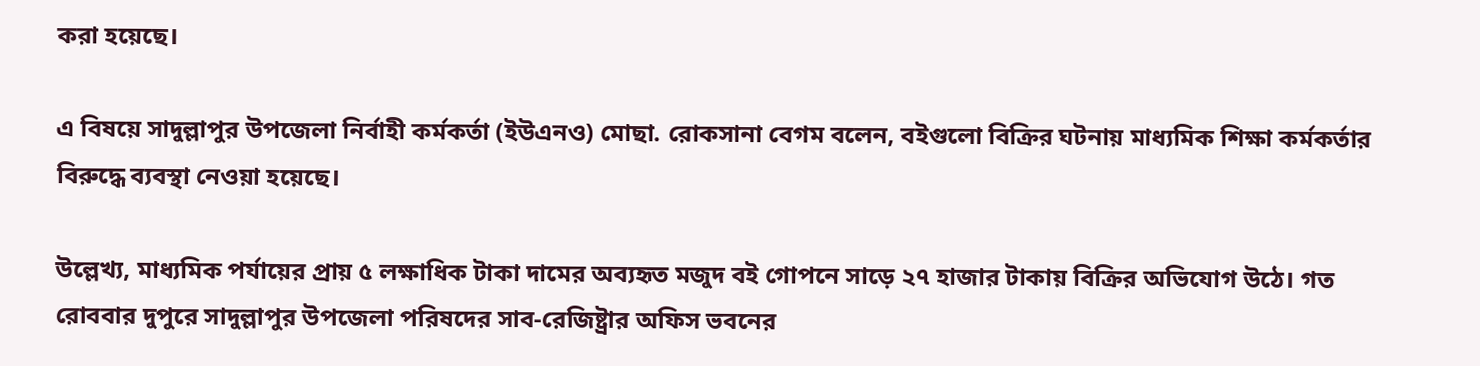করা হয়েছে।

এ বিষয়ে সাদুল্লাপুর উপজেলা নির্বাহী কর্মকর্তা (ইউএনও) মোছা. রোকসানা বেগম বলেন, বইগুলো বিক্রির ঘটনায় মাধ্যমিক শিক্ষা কর্মকর্তার বিরুদ্ধে ব্যবস্থা নেওয়া হয়েছে।

উল্লেখ্য, মাধ্যমিক পর্যায়ের প্রায় ৫ লক্ষাধিক টাকা দামের অব্যহৃত মজুদ বই গোপনে সাড়ে ২৭ হাজার টাকায় বিক্রির অভিযোগ উঠে। গত রোববার দুপুরে সাদুল্লাপুর উপজেলা পরিষদের সাব-রেজিষ্ট্রার অফিস ভবনের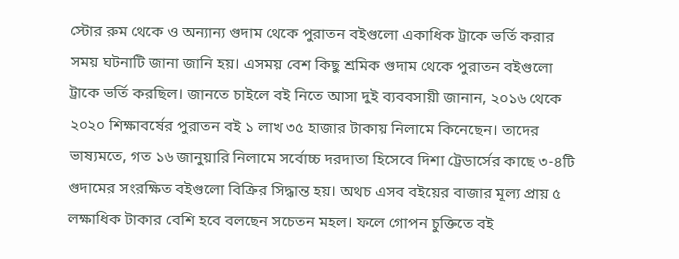স্টোর রুম থেকে ও অন্যান্য গুদাম থেকে পুরাতন বইগুলো একাধিক ট্রাকে ভর্তি করার সময় ঘটনাটি জানা জানি হয়। এসময় বেশ কিছু শ্রমিক গুদাম থেকে পুরাতন বইগুলো ট্রাকে ভর্তি করছিল। জানতে চাইলে বই নিতে আসা দুই ব্যববসায়ী জানান, ২০১৬ থেকে ২০২০ শিক্ষাবর্ষের পুরাতন বই ১ লাখ ৩৫ হাজার টাকায় নিলামে কিনেছেন। তাদের ভাষ্যমতে, গত ১৬ জানুয়ারি নিলামে সর্বোচ্চ দরদাতা হিসেবে দিশা ট্রেডার্সের কাছে ৩-৪টি গুদামের সংরক্ষিত বইগুলো বিক্রির সিদ্ধান্ত হয়। অথচ এসব বইয়ের বাজার মূল্য প্রায় ৫ লক্ষাধিক টাকার বেশি হবে বলছেন সচেতন মহল। ফলে গোপন চুক্তিতে বই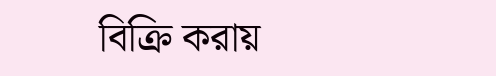বিক্রি করায়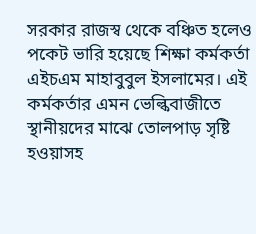সরকার রাজস্ব থেকে বঞ্চিত হলেও পকেট ভারি হয়েছে শিক্ষা কর্মকর্তা এইচএম মাহাবুবুল ইসলামের। এই কর্মকর্তার এমন ভেল্কিবাজীতে স্থানীয়দের মাঝে তোলপাড় সৃষ্টি হওয়াসহ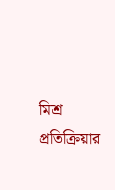মিশ্র প্রতিক্রিয়ার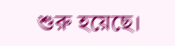শুরু হয়েছে।